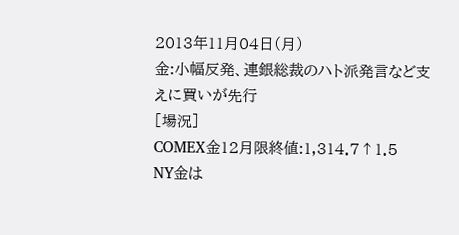2013年11月04日(月)
金:小幅反発、連銀総裁のハト派発言など支えに買いが先行
[場況]
COMEX金12月限終値:1,314.7↑1.5
NY金は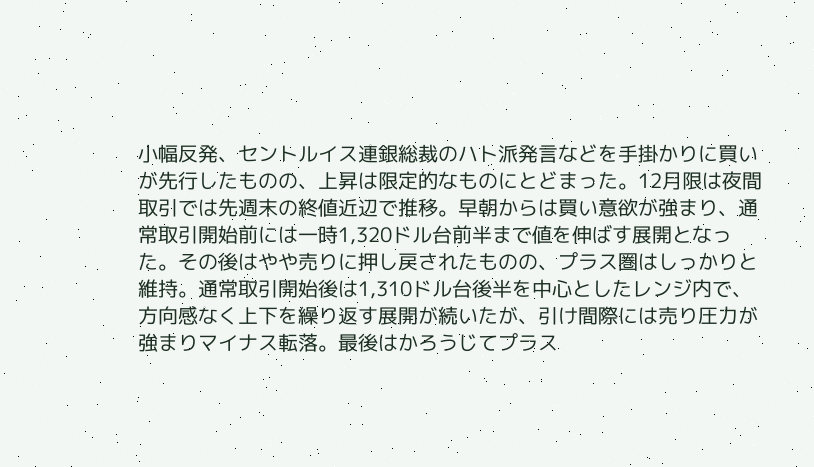小幅反発、セントルイス連銀総裁のハト派発言などを手掛かりに買いが先行したものの、上昇は限定的なものにとどまった。12月限は夜間取引では先週末の終値近辺で推移。早朝からは買い意欲が強まり、通常取引開始前には一時1,320ドル台前半まで値を伸ばす展開となった。その後はやや売りに押し戻されたものの、プラス圏はしっかりと維持。通常取引開始後は1,310ドル台後半を中心としたレンジ内で、方向感なく上下を繰り返す展開が続いたが、引け間際には売り圧力が強まりマイナス転落。最後はかろうじてプラス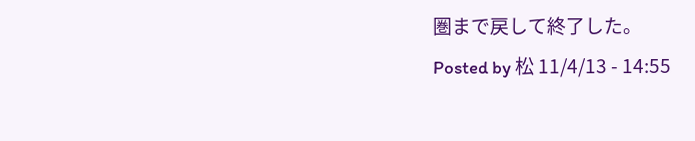圏まで戻して終了した。
Posted by 松 11/4/13 - 14:55